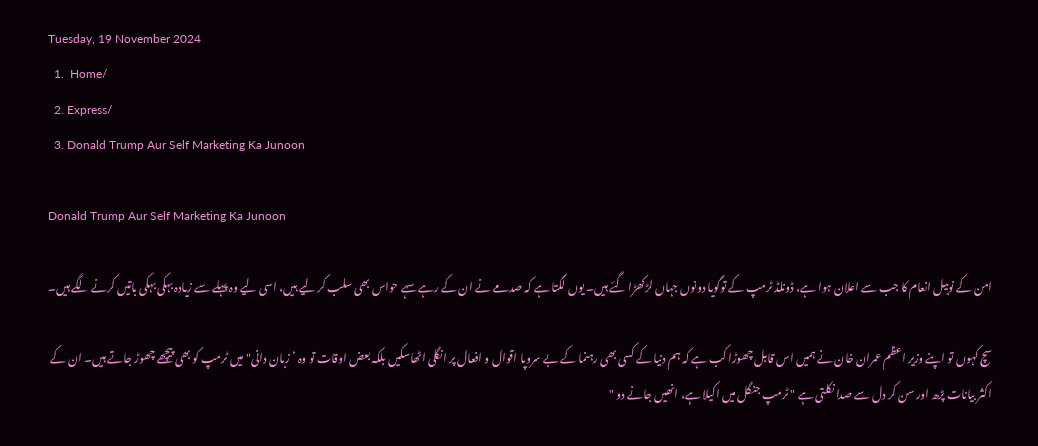Tuesday, 19 November 2024
  1.  Home/
  2. Express/
  3. Donald Trump Aur Self Marketing Ka Junoon

Donald Trump Aur Self Marketing Ka Junoon

امن کے نوبیل انعام کا جب سے اعلان ہوا ہے، ڈونلڈ ٹرمپ کے توگویا دونوں جہاں لڑکھڑا گئے ہیں۔ یوں لگتا ہے کہ صدمے نے ان کے رہے سہے حواس بھی سلب کر لیے ہیں، اسی لیے وہ پہلے سے زیادہ بہکی بہکی باتیں کرنے لگے ہیں۔

سچ کہوں تو اپنے وزیر اعظم عمران خان نے ہمیں اس قابل چھوڑا کب ہے کہ ہم دنیا کے کسی بھی رہنما کے بے سروپا اقوال و افعال پر انگلی اٹھاسکیں بلکہ بعض اوقات تو وہ ’زبان دانی" میں ٹرمپ کو بھی پیچھے چھوڑ جاتے ہیں۔ ان کے اکثر بیانات پڑھ اور سن کر دل سے صدا نکلتی ہے " ٹرمپ جنگل میں اکیلا ہے، انھیں جانے دو "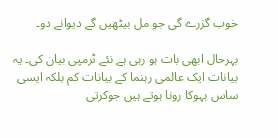خوب گزرے گی جو مل بیٹھیں گے دیوانے دو۔

بہرحال ابھی بات ہو رہی ہے نئے ٹرمپی بیان کی۔ یہ بیانات ایک عالمی رہنما کے بیانات کم بلکہ ایسی ساس بہوکا رونا ہوتے ہیں جوکرتی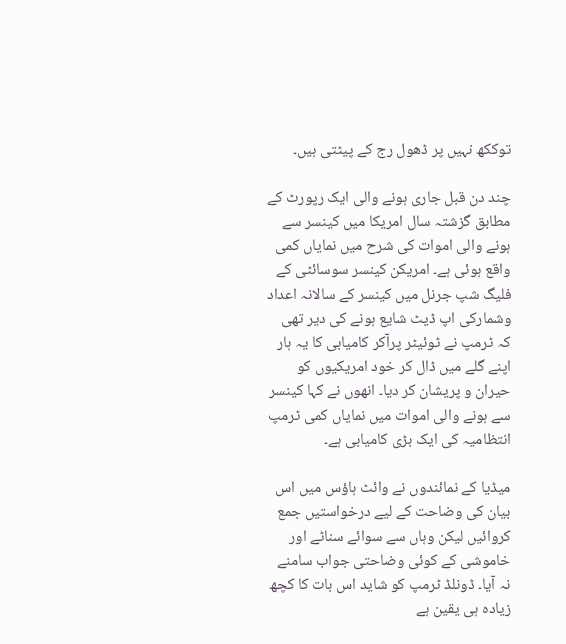توککھ نہیں پر ڈھول رج کے پیٹتی ہیں۔

چند دن قبل جاری ہونے والی ایک رپورٹ کے مطابق گزشتہ سال امریکا میں کینسر سے ہونے والی اموات کی شرح میں نمایاں کمی واقع ہوئی ہے۔ امریکن کینسر سوسائٹی کے فلیگ شپ جرنل میں کینسر کے سالانہ اعداد وشمارکی اپ ڈیٹ شایع ہونے کی دیر تھی کہ ٹرمپ نے ٹوئیٹر پرآکر کامیابی کا یہ ہار اپنے گلے میں ڈال کر خود امریکیوں کو حیران و پریشان کر دیا۔ انھوں نے کہا کینسر سے ہونے والی اموات میں نمایاں کمی ٹرمپ انتظامیہ کی ایک بڑی کامیابی ہے۔

میڈیا کے نمائندوں نے وائٹ ہاؤس میں اس بیان کی وضاحت کے لیے درخواستیں جمع کروائیں لیکن وہاں سے سوائے سناٹے اور خاموشی کے کوئی وضاحتی جواب سامنے نہ آیا۔ ڈونلڈ ٹرمپ کو شاید اس بات کا کچھ زیادہ ہی یقین ہے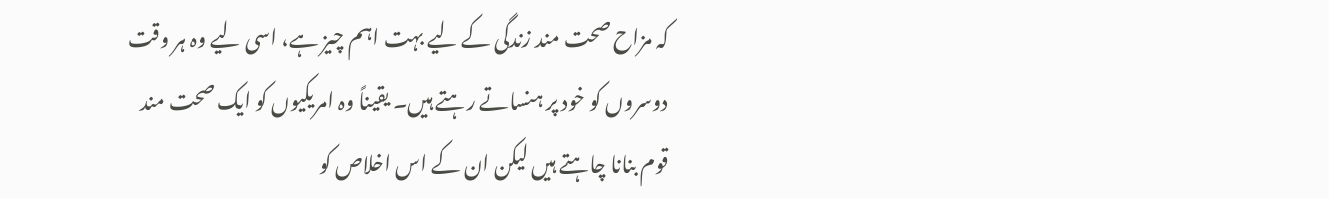کہ مزاح صحت مند زندگی کے لیے بہت اہم چیز ہے، اسی لیے وہ ہر وقت دوسروں کو خود پر ہنساتے رہتے ہیں۔ یقیناً وہ امریکیوں کو ایک صحت مند قوم بنانا چاہتے ہیں لیکن ان کے اس اخلاص کو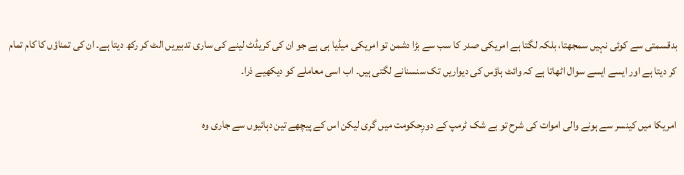بدقسمتی سے کوئی نہیں سمجھتا، بلکہ لگتا ہے امریکی صدر کا سب سے بڑا دشمن تو امریکی میڈیا ہی ہے جو ان کی کریڈٹ لینے کی ساری تدبیریں الٹ کر رکھ دیتا ہے۔ ان کی تمناؤں کا کام تمام کر دیتا ہے اور ایسے ایسے سوال اٹھاتا ہے کہ وائٹ ہاؤس کی دیواریں تک سنسنانے لگتی ہیں۔ اب اسی معاملے کو دیکھیے ذرا۔

امریکا میں کینسر سے ہونے والی اموات کی شرح تو بے شک ٹرمپ کے دورِحکومت میں گری لیکن اس کے پیچھے تین دہائیوں سے جاری وہ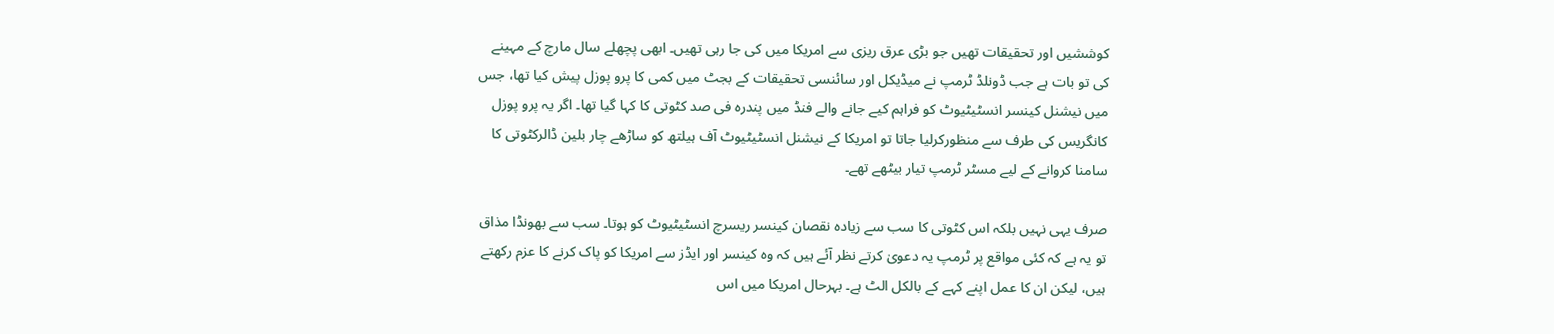کوششیں اور تحقیقات تھیں جو بڑی عرق ریزی سے امریکا میں کی جا رہی تھیں۔ ابھی پچھلے سال مارچ کے مہینے کی تو بات ہے جب ڈونلڈ ٹرمپ نے میڈیکل اور سائنسی تحقیقات کے بجٹ میں کمی کا پرو پوزل پیش کیا تھا، جس میں نیشنل کینسر انسٹیٹیوٹ کو فراہم کیے جانے والے فنڈ میں پندرہ فی صد کٹوتی کا کہا گیا تھا۔ اگر یہ پرو پوزل کانگریس کی طرف سے منظورکرلیا جاتا تو امریکا کے نیشنل انسٹیٹیوٹ آف ہیلتھ کو ساڑھے چار بلین ڈالرکٹوتی کا سامنا کروانے کے لیے مسٹر ٹرمپ تیار بیٹھے تھے۔

صرف یہی نہیں بلکہ اس کٹوتی کا سب سے زیادہ نقصان کینسر ریسرچ انسٹیٹیوٹ کو ہوتا۔ سب سے بھونڈا مذاق تو یہ ہے کہ کئی مواقع پر ٹرمپ یہ دعویٰ کرتے نظر آئے ہیں کہ وہ کینسر اور ایڈز سے امریکا کو پاک کرنے کا عزم رکھتے ہیں، لیکن ان کا عمل اپنے کہے کے بالکل الٹ ہے۔ بہرحال امریکا میں اس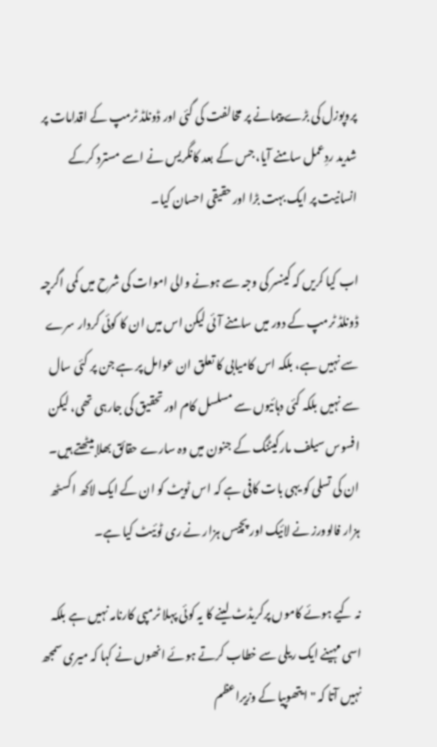پروپوزل کی بڑے پیمانے پر مخالفت کی گئی اور ڈونلڈ ٹرمپ کے اقدامات پر شدید ردِعمل سامنے آیا، جس کے بعد کانگریس نے اسے مسترد کرکے انسانیت پر ایک بہت بڑا اور حقیقی احسان کیا۔

اب کیا کریں کہ کینسر کی وجہ سے ہونے والی اموات کی شرح میں کمی اگرچہ ڈونلڈ ٹرمپ کے دور میں سامنے آئی لیکن اس میں ان کا کوئی کردار سرے سے نہیں ہے، بلکہ اس کامیابی کا تعلق ان عوامل پر ہے جن پر کئی سال سے نہیں بلکہ کئی دہائیوں سے مسلسل کام اور تحقیق کی جارہی تھی، لیکن افسوس سیلف مارکیٹنگ کے جنون میں وہ سارے حقائق بھلا بیٹھتے ہیں۔ ان کی تسلی کو یہی بات کافی ہے کہ اس ٹویٹ کو ان کے ایک لاکھ اکسٹھ ہزار فالوورز نے لائیک اور پچیس ہزار نے ری ٹوئیٹ کیا ہے۔

نہ کیے ہوئے کاموں پرکریڈٹ لینے کا یہ کوئی پہلا ٹرمپی کارنامہ نہیں ہے بلکہ اسی مہینے ایک ریلی سے خطاب کرتے ہوئے انھوں نے کہا کہ میری سمجھ نہیں آتا کہ " ایتھوپیا کے وزیراعظم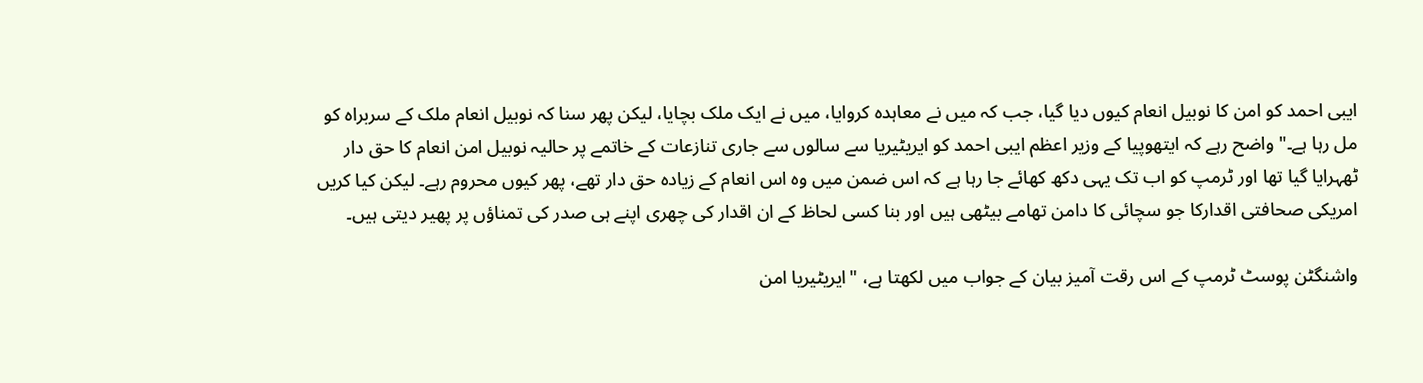ایبی احمد کو امن کا نوبیل انعام کیوں دیا گیا، جب کہ میں نے معاہدہ کروایا، میں نے ایک ملک بچایا، لیکن پھر سنا کہ نوبیل انعام ملک کے سربراہ کو مل رہا ہے۔" واضح رہے کہ ایتھوپیا کے وزیر اعظم ایبی احمد کو ایریٹیریا سے سالوں سے جاری تنازعات کے خاتمے پر حالیہ نوبیل امن انعام کا حق دار ٹھہرایا گیا تھا اور ٹرمپ کو اب تک یہی دکھ کھائے جا رہا ہے کہ اس ضمن میں وہ اس انعام کے زیادہ حق دار تھے، پھر کیوں محروم رہے۔ لیکن کیا کریں امریکی صحافتی اقدارکا جو سچائی کا دامن تھامے بیٹھی ہیں اور بنا کسی لحاظ کے ان اقدار کی چھری اپنے ہی صدر کی تمناؤں پر پھیر دیتی ہیں۔

واشنگٹن پوسٹ ٹرمپ کے اس رقت آمیز بیان کے جواب میں لکھتا ہے، "ایریٹیریا امن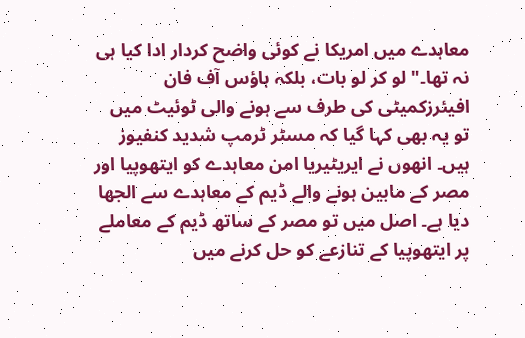معاہدے میں امریکا نے کوئی واضح کردار ادا کیا ہی نہ تھا۔" لو کر لو بات، بلکہ ہاؤس آف فان افیئرزکمیٹی کی طرف سے ہونے والی ٹوئیٹ میں تو یہ بھی کہا گیا کہ مسٹر ٹرمپ شدید کنفیوز ہیں۔ انھوں نے ایریٹیریا امن معاہدے کو ایتھوپیا اور مصر کے مابین ہونے والے ڈیم کے معاہدے سے الجھا دیا ہے۔ اصل میں تو مصر کے ساتھ ڈیم کے معاملے پر ایتھوپیا کے تنازعے کو حل کرنے میں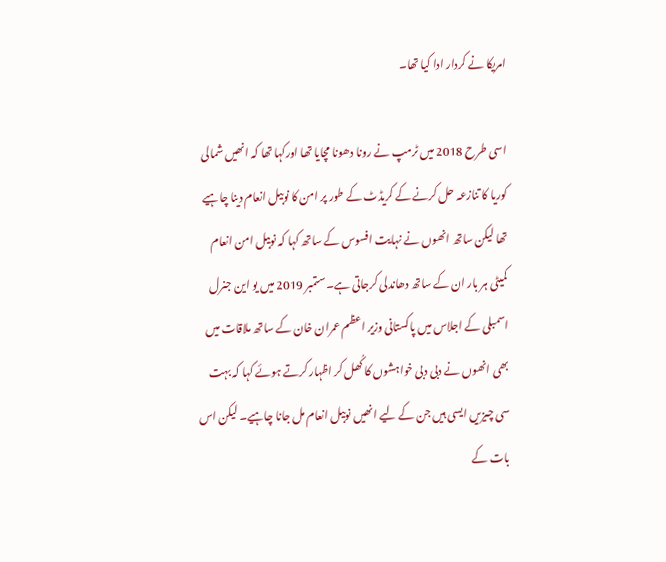امریکا نے کردار ادا کیا تھا۔

اسی طرح 2018 میں ٹرمپ نے رونا دھونا مچایا تھا اورکہا تھا کہ انھیں شمالی کوریا کا تنازعہ حل کرنے کے کریڈٹ کے طور پر امن کا نوبیل انعام دینا چاہیے تھا لیکن ساتھ انھوں نے نہایت افسوس کے ساتھ کہا کہ نوبیل امن انعام کمیٹی ہر بار ان کے ساتھ دھاندلی کرجاتی ہے۔ ستمبر 2019 میں یو این جنرل اسمبلی کے اجلاس میں پاکستانی وزیر اعظم عمران خان کے ساتھ ملاقات میں بھی انھوں نے دبی دبی خواہشوں کا کُھل کر اظہار کرتے ہوئے کہا کہ بہت سی چیزیں ایسی ہیں جن کے لیے انھیں نوبیل انعام مل جانا چاہیے۔ لیکن اس بات کے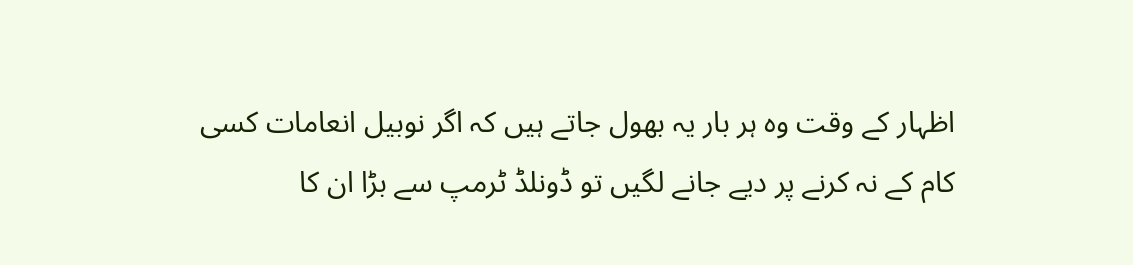اظہار کے وقت وہ ہر بار یہ بھول جاتے ہیں کہ اگر نوبیل انعامات کسی کام کے نہ کرنے پر دیے جانے لگیں تو ڈونلڈ ٹرمپ سے بڑا ان کا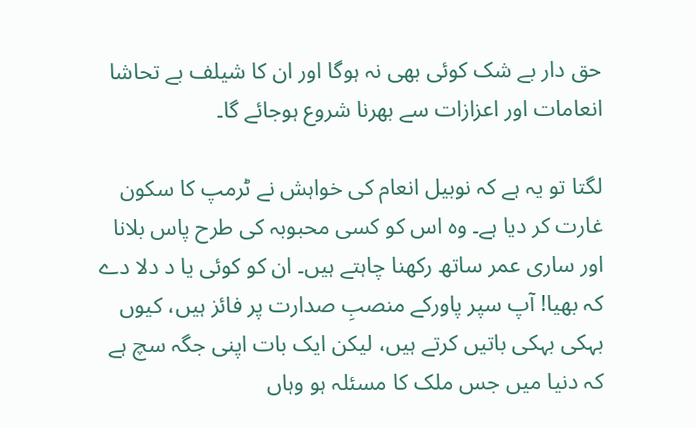حق دار بے شک کوئی بھی نہ ہوگا اور ان کا شیلف بے تحاشا انعامات اور اعزازات سے بھرنا شروع ہوجائے گا۔

لگتا تو یہ ہے کہ نوبیل انعام کی خواہش نے ٹرمپ کا سکون غارت کر دیا ہے۔ وہ اس کو کسی محبوبہ کی طرح پاس بلانا اور ساری عمر ساتھ رکھنا چاہتے ہیں۔ ان کو کوئی یا د دلا دے کہ بھیا! آپ سپر پاورکے منصبِ صدارت پر فائز ہیں، کیوں بہکی بہکی باتیں کرتے ہیں، لیکن ایک بات اپنی جگہ سچ ہے کہ دنیا میں جس ملک کا مسئلہ ہو وہاں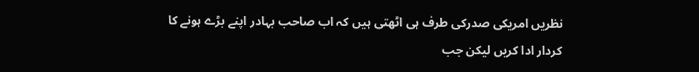نظریں امریکی صدرکی طرف ہی اٹھتی ہیں کہ اب صاحب بہادر اپنے بڑے ہونے کا کردار ادا کریں لیکن جب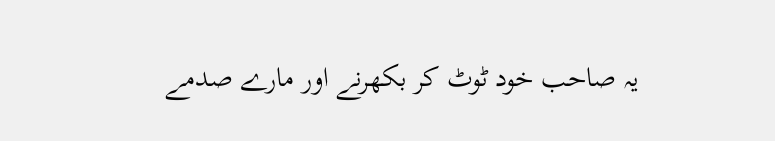یہ صاحب خود ٹوٹ کر بکھرنے اور مارے صدمے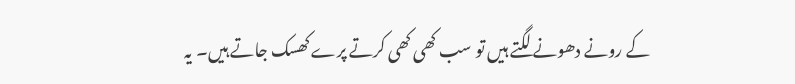کے رونے دھونے لگتے ہیں تو سب کھی کھی کرتے پرے کھسک جاتے ہیں۔ یہ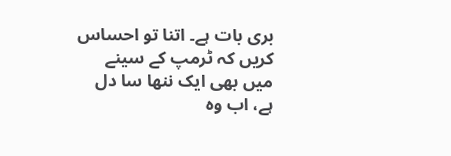بری بات ہے۔ اتنا تو احساس کریں کہ ٹرمپ کے سینے میں بھی ایک ننھا سا دل ہے، اب وہ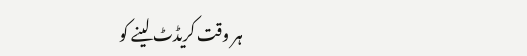ہر وقت کریڈٹ لینے کو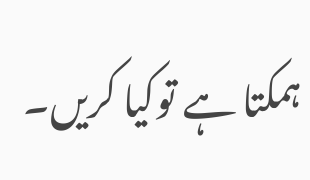ہمکتا ہے توکیا کریں۔